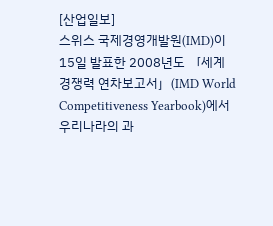[산업일보]
스위스 국제경영개발원(IMD)이 15일 발표한 2008년도 「세계 경쟁력 연차보고서」(IMD World Competitiveness Yearbook)에서 우리나라의 과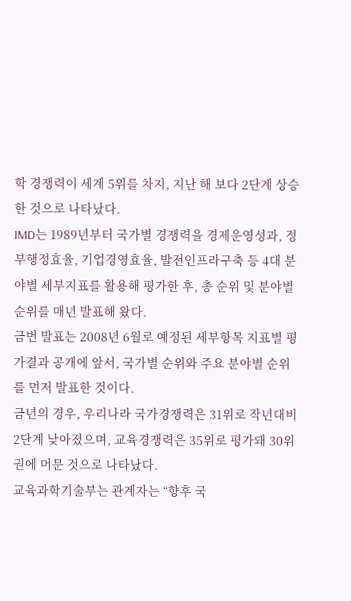학 경쟁력이 세계 5위를 차지, 지난 해 보다 2단계 상승한 것으로 나타났다.
IMD는 1989년부터 국가별 경쟁력을 경제운영성과, 정부행정효율, 기업경영효율, 발전인프라구축 등 4대 분야별 세부지표를 활용해 평가한 후, 총 순위 및 분야별 순위를 매년 발표해 왔다.
금번 발표는 2008년 6월로 예정된 세부항목 지표별 평가결과 공개에 앞서, 국가별 순위와 주요 분야별 순위를 먼저 발표한 것이다.
금년의 경우, 우리나라 국가경쟁력은 31위로 작년대비 2단계 낮아졌으며, 교육경쟁력은 35위로 평가돼 30위권에 머문 것으로 나타났다.
교육과학기술부는 관계자는 “향후 국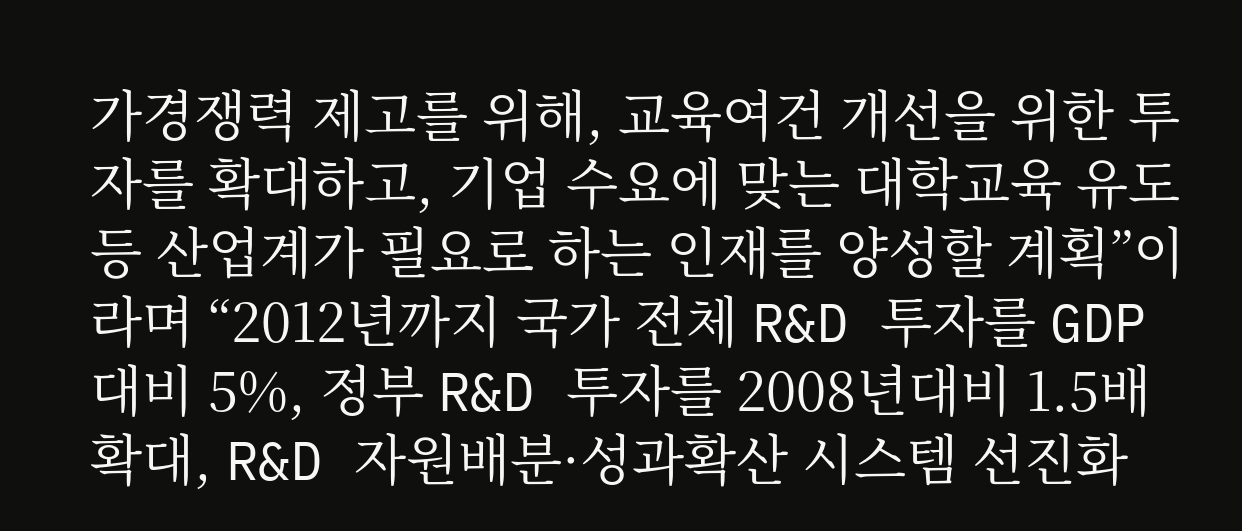가경쟁력 제고를 위해, 교육여건 개선을 위한 투자를 확대하고, 기업 수요에 맞는 대학교육 유도 등 산업계가 필요로 하는 인재를 양성할 계획”이라며 “2012년까지 국가 전체 R&D 투자를 GDP대비 5%, 정부 R&D 투자를 2008년대비 1.5배 확대, R&D 자원배분·성과확산 시스템 선진화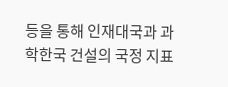등을 통해 인재대국과 과학한국 건설의 국정 지표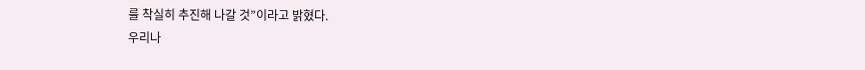를 착실히 추진해 나갈 것”이라고 밝혔다.
우리나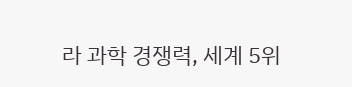라 과학 경쟁력, 세계 5위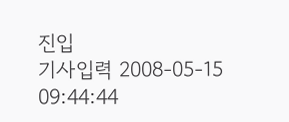진입
기사입력 2008-05-15 09:44:44